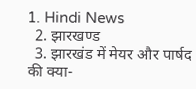1. Hindi News
  2. झारखण्ड
  3. झारखंड में मेयर और पार्षद की क्या-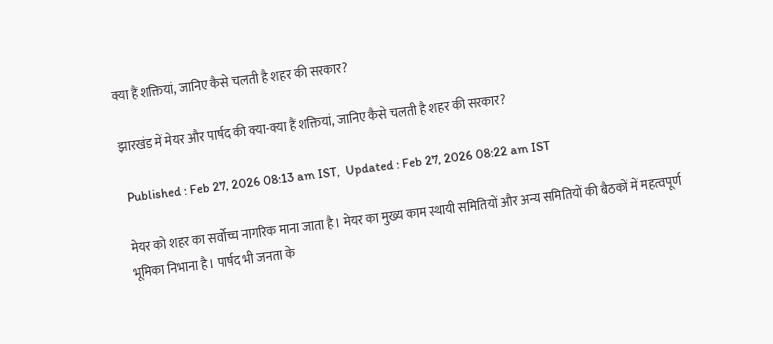क्या हैं शक्तियां, जानिए कैसे चलती है शहर की सरकार?

झारखंड में मेयर और पार्षद की क्या-क्या हैं शक्तियां, जानिए कैसे चलती है शहर की सरकार?

 Published : Feb 27, 2026 08:13 am IST,  Updated : Feb 27, 2026 08:22 am IST

मेयर को शहर का सर्वोच्च नागरिक माना जाता है। मेयर का मुख्य काम स्थायी समितियों और अन्य समितियों की बैठकों में महत्वपूर्ण भूमिका निभाना है। पार्षद भी जनता के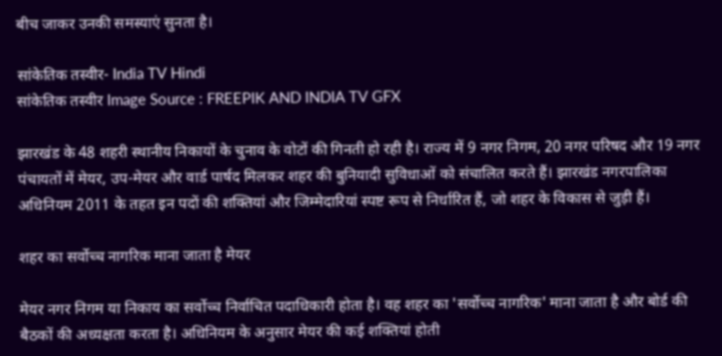बीच जाकर उनकी समस्याएं सुनता है।

सांकेतिक तस्वीर- India TV Hindi
सांकेतिक तस्वीर Image Source : FREEPIK AND INDIA TV GFX

झारखंड के 48 शहरी स्थानीय निकायों के चुनाव के वोटों की गिनती हो रही है। राज्य में 9 नगर निगम, 20 नगर परिषद और 19 नगर पंचायतों में मेयर, उप-मेयर और वार्ड पार्षद मिलकर शहर की बुनियादी सुविधाओं को संचालित करते हैं। झारखंड नगरपालिका अधिनियम 2011 के तहत इन पदों की शक्तियां और जिम्मेदारियां स्पष्ट रूप से निर्धारित हैं, जो शहर के विकास से जुड़ी हैं।

शहर का सर्वोच्च नागरिक माना जाता है मेयर

मेयर नगर निगम या निकाय का सर्वोच्च निर्वाचित पदाधिकारी होता है। वह शहर का 'सर्वोच्च नागरिक' माना जाता है और बोर्ड की बैठकों की अध्यक्षता करता है। अधिनियम के अनुसार मेयर की कई शक्तियां होती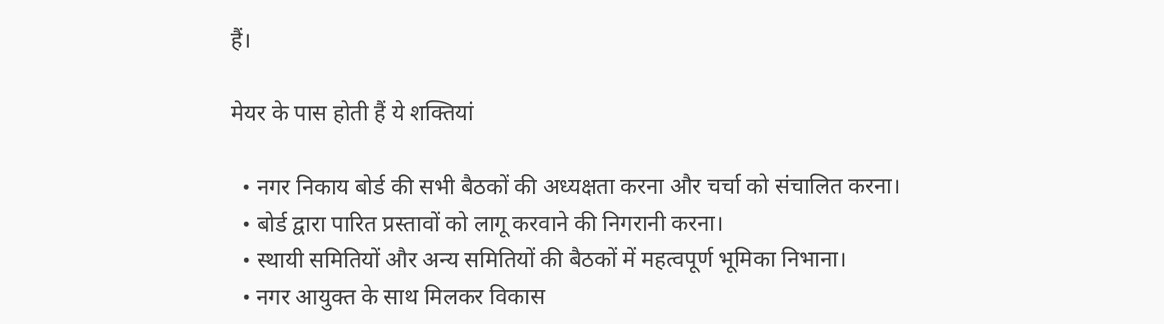हैं।

मेयर के पास होती हैं ये शक्तियां

  • नगर निकाय बोर्ड की सभी बैठकों की अध्यक्षता करना और चर्चा को संचालित करना।
  • बोर्ड द्वारा पारित प्रस्तावों को लागू करवाने की निगरानी करना।
  • स्थायी समितियों और अन्य समितियों की बैठकों में महत्वपूर्ण भूमिका निभाना।
  • नगर आयुक्त के साथ मिलकर विकास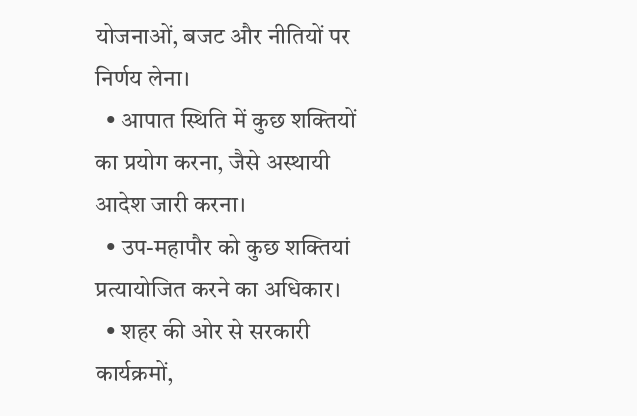योजनाओं, बजट और नीतियों पर निर्णय लेना।
  • आपात स्थिति में कुछ शक्तियों का प्रयोग करना, जैसे अस्थायी आदेश जारी करना।
  • उप-महापौर को कुछ शक्तियां प्रत्यायोजित करने का अधिकार।
  • शहर की ओर से सरकारी कार्यक्रमों,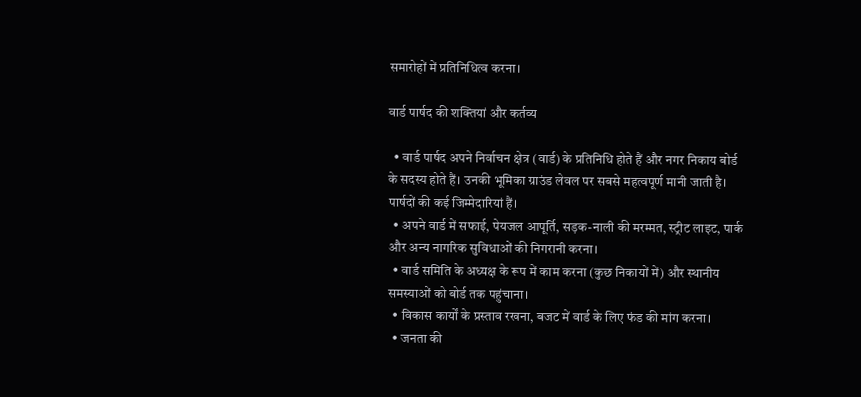समारोहों में प्रतिनिधित्व करना।

वार्ड पार्षद की शक्तियां और कर्तव्य

  • वार्ड पार्षद अपने निर्वाचन क्षेत्र (वार्ड) के प्रतिनिधि होते हैं और नगर निकाय बोर्ड के सदस्य होते हैं। उनकी भूमिका ग्राउंड लेवल पर सबसे महत्वपूर्ण मानी जाती है। पार्षदों की कई जिम्मेदारियां हैं।
  • अपने वार्ड में सफाई, पेयजल आपूर्ति, सड़क-नाली की मरम्मत, स्ट्रीट लाइट, पार्क और अन्य नागरिक सुविधाओं की निगरानी करना।
  • वार्ड समिति के अध्यक्ष के रूप में काम करना (कुछ निकायों में) और स्थानीय समस्याओं को बोर्ड तक पहुंचाना।
  • विकास कार्यों के प्रस्ताव रखना, बजट में वार्ड के लिए फंड की मांग करना।
  • जनता की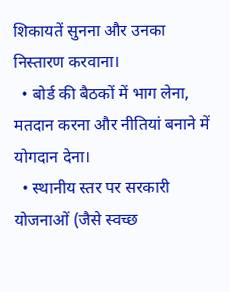शिकायतें सुनना और उनका निस्तारण करवाना।
  • बोर्ड की बैठकों में भाग लेना, मतदान करना और नीतियां बनाने में योगदान देना।
  • स्थानीय स्तर पर सरकारी योजनाओं (जैसे स्वच्छ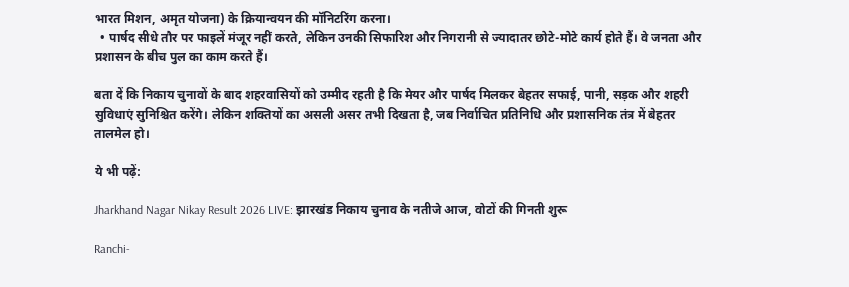भारत मिशन, अमृत योजना) के क्रियान्वयन की मॉनिटरिंग करना।
  • पार्षद सीधे तौर पर फाइलें मंजूर नहीं करते, लेकिन उनकी सिफारिश और निगरानी से ज्यादातर छोटे-मोटे कार्य होते हैं। वे जनता और प्रशासन के बीच पुल का काम करते हैं।

बता दें कि निकाय चुनावों के बाद शहरवासियों को उम्मीद रहती है कि मेयर और पार्षद मिलकर बेहतर सफाई, पानी, सड़क और शहरी सुविधाएं सुनिश्चित करेंगे। लेकिन शक्तियों का असली असर तभी दिखता है, जब निर्वाचित प्रतिनिधि और प्रशासनिक तंत्र में बेहतर तालमेल हो।

ये भी पढ़ें:

Jharkhand Nagar Nikay Result 2026 LIVE: झारखंड निकाय चुनाव के नतीजे आज, वोटों की गिनती शुरू

Ranchi-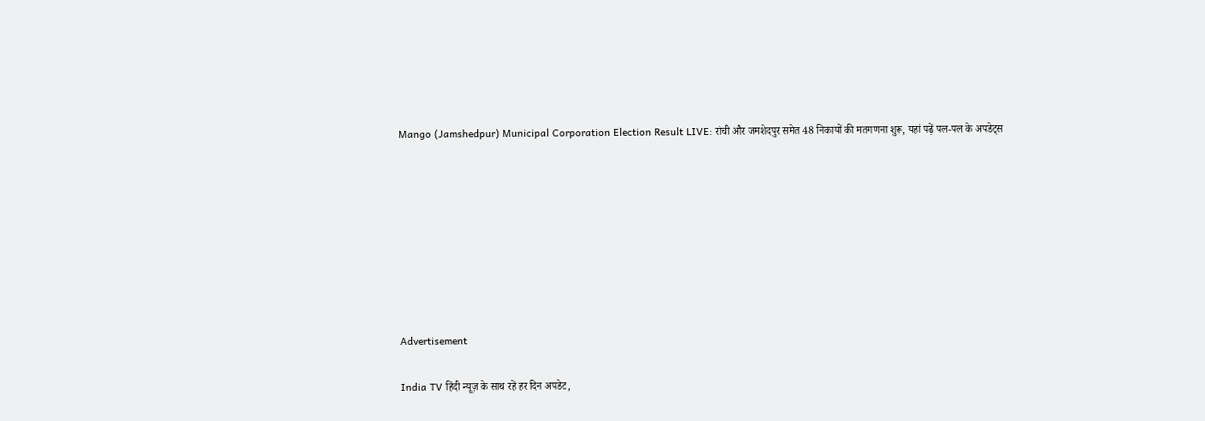Mango (Jamshedpur) Municipal Corporation Election Result LIVE: रांची और जमशेदपुर समेत 48 निकायों की मतगणना शुरू, यहां पढ़ें पल-पल के अपडेट्स








Advertisement

India TV हिंदी न्यूज़ के साथ रहें हर दिन अपडेट,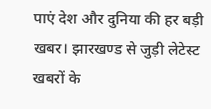पाएं देश और दुनिया की हर बड़ी खबर। झारखण्ड से जुड़ी लेटेस्ट खबरों के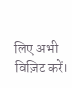लिए अभी विज़िट करें।